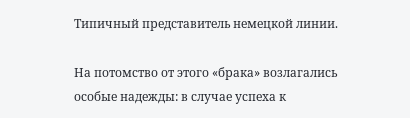Типичный представитель немецкой линии.

На потомство от этого «брака» возлагались особые надежды: в случае успеха к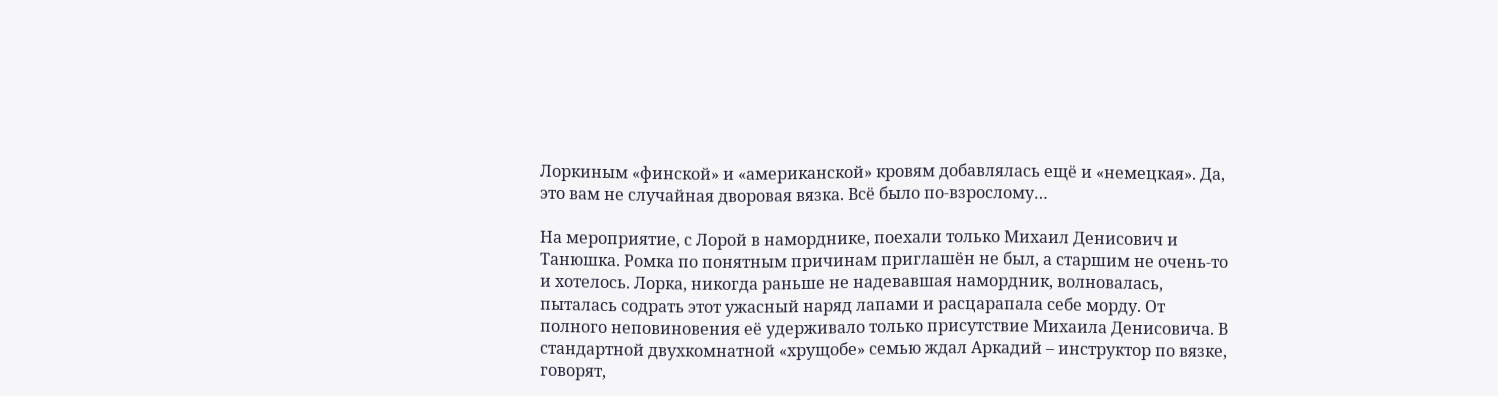Лоркиным «финской» и «американской» кровям добавлялась ещё и «немецкая». Да, это вам не случайная дворовая вязка. Всё было по-взрослому…

На мероприятие, с Лорой в наморднике, поехали только Михаил Денисович и Танюшка. Ромка по понятным причинам приглашён не был, а старшим не очень-то и хотелось. Лорка, никогда раньше не надевавшая намордник, волновалась, пыталась содрать этот ужасный наряд лапами и расцарапала себе морду. От полного неповиновения её удерживало только присутствие Михаила Денисовича. В стандартной двухкомнатной «хрущобе» семью ждал Аркадий – инструктор по вязке, говорят,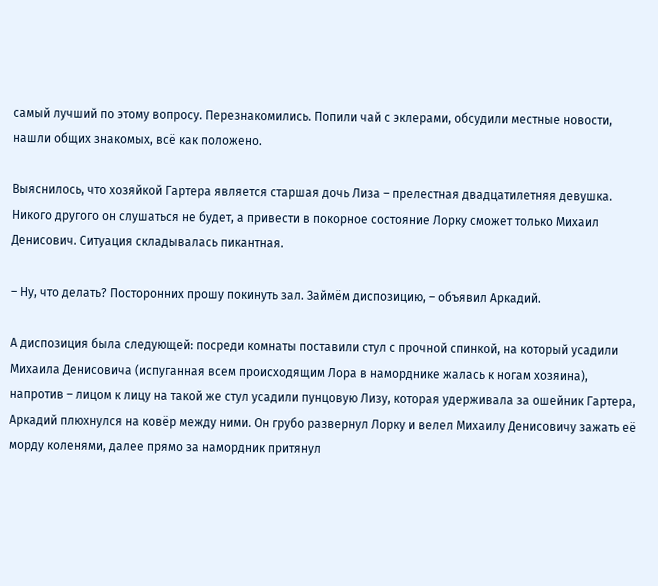самый лучший по этому вопросу. Перезнакомились. Попили чай с эклерами, обсудили местные новости, нашли общих знакомых, всё как положено.

Выяснилось, что хозяйкой Гартера является старшая дочь Лиза – прелестная двадцатилетняя девушка. Никого другого он слушаться не будет, а привести в покорное состояние Лорку сможет только Михаил Денисович. Ситуация складывалась пикантная.

– Ну, что делать? Посторонних прошу покинуть зал. Займём диспозицию, – объявил Аркадий.

А диспозиция была следующей: посреди комнаты поставили стул с прочной спинкой, на который усадили Михаила Денисовича (испуганная всем происходящим Лора в наморднике жалась к ногам хозяина), напротив – лицом к лицу на такой же стул усадили пунцовую Лизу, которая удерживала за ошейник Гартера, Аркадий плюхнулся на ковёр между ними. Он грубо развернул Лорку и велел Михаилу Денисовичу зажать её морду коленями, далее прямо за намордник притянул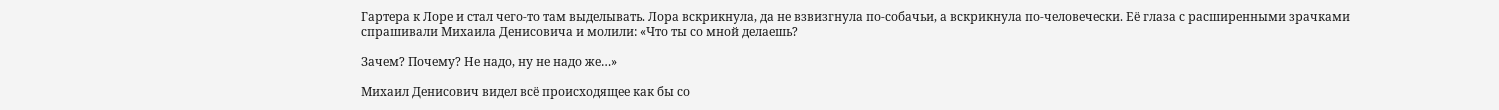Гартера к Лоре и стал чего-то там выделывать. Лора вскрикнула, да не взвизгнула по-собачьи, а вскрикнула по-человечески. Её глаза с расширенными зрачками спрашивали Михаила Денисовича и молили: «Что ты со мной делаешь?

Зачем? Почему? Не надо, ну не надо же…»

Михаил Денисович видел всё происходящее как бы со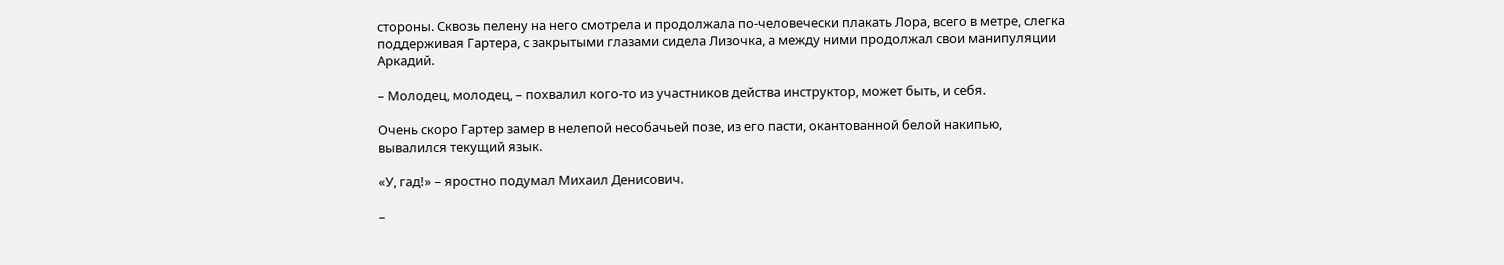стороны. Сквозь пелену на него смотрела и продолжала по-человечески плакать Лора, всего в метре, слегка поддерживая Гартера, с закрытыми глазами сидела Лизочка, а между ними продолжал свои манипуляции Аркадий.

– Молодец, молодец, – похвалил кого-то из участников действа инструктор, может быть, и себя.

Очень скоро Гартер замер в нелепой несобачьей позе, из его пасти, окантованной белой накипью, вывалился текущий язык.

«У, гад!» – яростно подумал Михаил Денисович.

–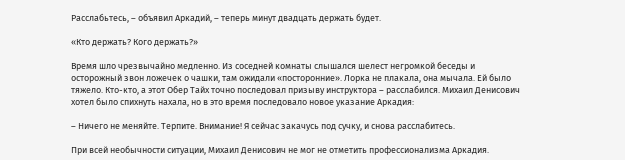Расслабьтесь, – объявил Аркадий, – теперь минут двадцать держать будет.

«Кто держать? Кого держать?»

Время шло чрезвычайно медленно. Из соседней комнаты слышался шелест негромкой беседы и осторожный звон ложечек о чашки, там ожидали «посторонние». Лорка не плакала, она мычала. Ей было тяжело. Кто-кто, а этот Обер Тайх точно последовал призыву инструктора – расслабился. Михаил Денисович хотел было спихнуть нахала, но в это время последовало новое указание Аркадия:

– Ничего не меняйте. Терпите. Внимание! Я сейчас закачусь под сучку, и снова расслабитесь.

При всей необычности ситуации, Михаил Денисович не мог не отметить профессионализма Аркадия.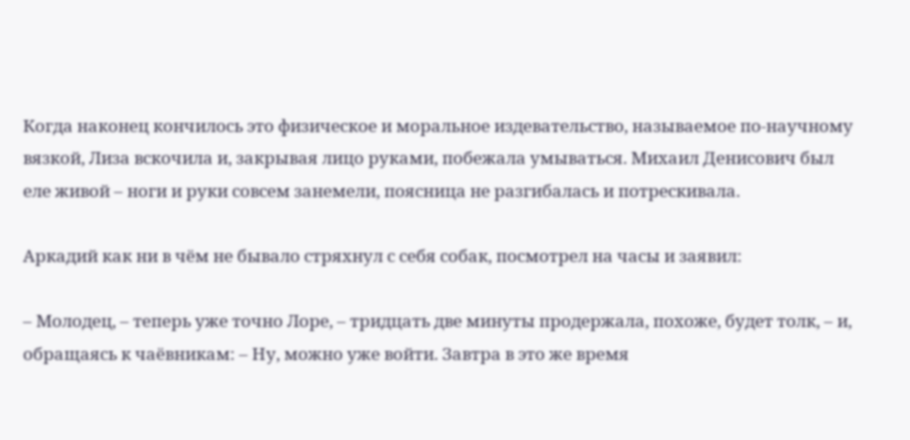Когда наконец кончилось это физическое и моральное издевательство, называемое по-научному вязкой, Лиза вскочила и, закрывая лицо руками, побежала умываться. Михаил Денисович был еле живой – ноги и руки совсем занемели, поясница не разгибалась и потрескивала.

Аркадий как ни в чём не бывало стряхнул с себя собак, посмотрел на часы и заявил:

– Молодец, – теперь уже точно Лоре, – тридцать две минуты продержала, похоже, будет толк, – и, обращаясь к чаёвникам: – Ну, можно уже войти. Завтра в это же время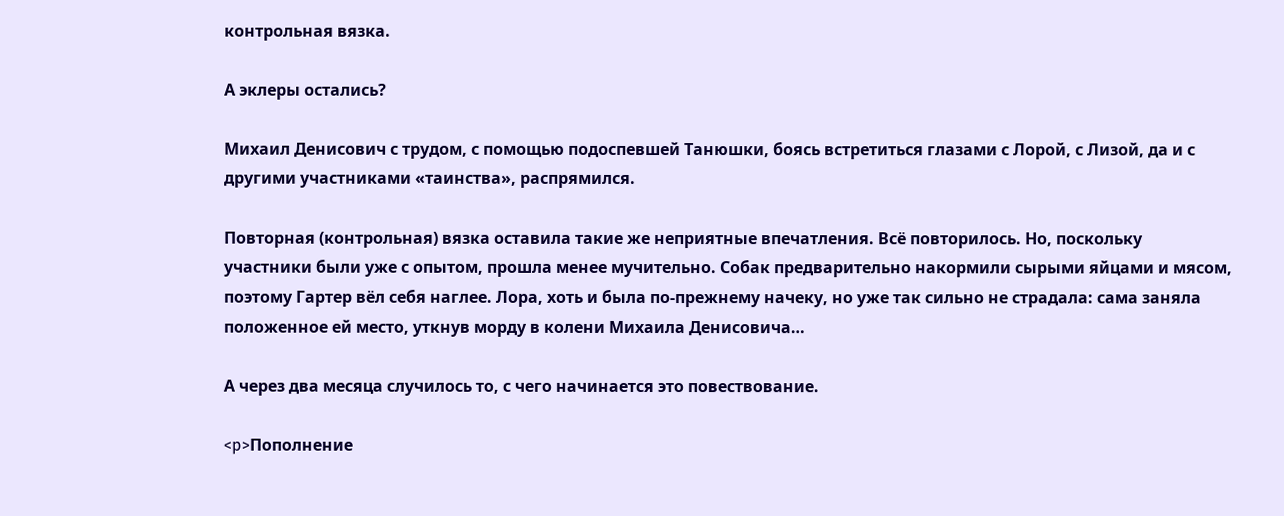контрольная вязка.

А эклеры остались?

Михаил Денисович с трудом, с помощью подоспевшей Танюшки, боясь встретиться глазами с Лорой, с Лизой, да и с другими участниками «таинства», распрямился.

Повторная (контрольная) вязка оставила такие же неприятные впечатления. Всё повторилось. Но, поскольку участники были уже с опытом, прошла менее мучительно. Собак предварительно накормили сырыми яйцами и мясом, поэтому Гартер вёл себя наглее. Лора, хоть и была по-прежнему начеку, но уже так сильно не страдала: сама заняла положенное ей место, уткнув морду в колени Михаила Денисовича…

А через два месяца случилось то, с чего начинается это повествование.

<p>Пополнение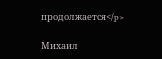продолжается</p>

Михаил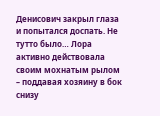Денисович закрыл глаза и попытался доспать. Не тутто было… Лора активно действовала своим мохнатым рылом – поддавая хозяину в бок снизу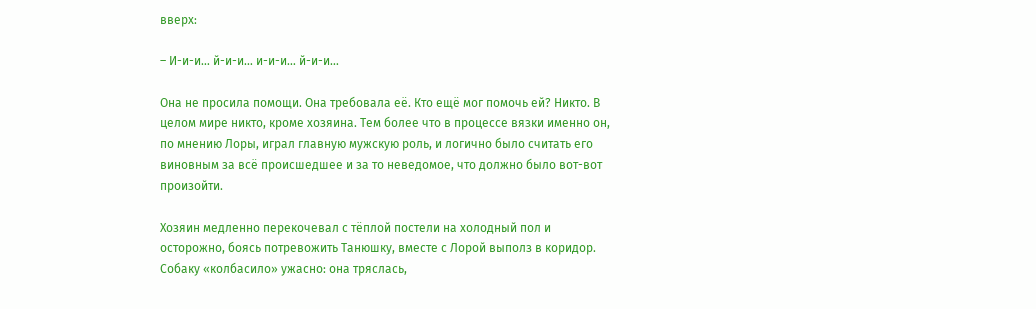вверх:

– И-и-и… й-и-и… и-и-и… й-и-и…

Она не просила помощи. Она требовала её. Кто ещё мог помочь ей? Никто. В целом мире никто, кроме хозяина. Тем более что в процессе вязки именно он, по мнению Лоры, играл главную мужскую роль, и логично было считать его виновным за всё происшедшее и за то неведомое, что должно было вот-вот произойти.

Хозяин медленно перекочевал с тёплой постели на холодный пол и осторожно, боясь потревожить Танюшку, вместе с Лорой выполз в коридор. Собаку «колбасило» ужасно: она тряслась,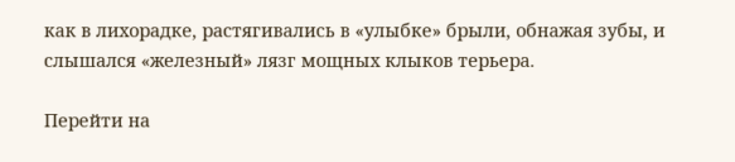как в лихорадке, растягивались в «улыбке» брыли, обнажая зубы, и слышался «железный» лязг мощных клыков терьера.

Перейти на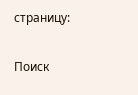страницу:

Поиск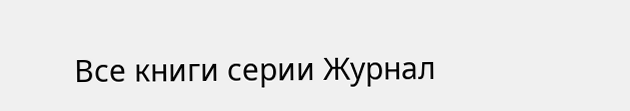Все книги серии Журнал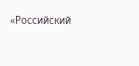«Российский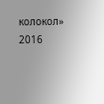колокол» 2016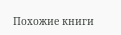Похожие книги